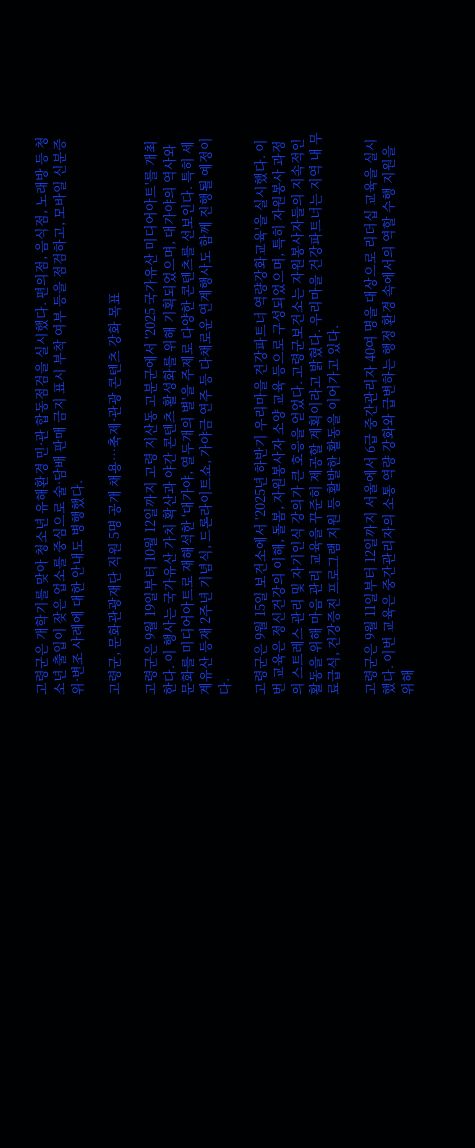고령군은 개학기를 맞아 청소년 유해환경 민·관 합동점검을 실시했다. 편의점, 음식점, 노래방 등 청소년 출입이 잦은 업소를 중심으로 술·담배 판매 금지 표시 부착 여부 등을 점검하고, 모바일 신분증 위·변조 사례에 대한 안내도 병행했다.

고령군, 문화관광재단 직원 5명 공개 채용…축제·관광 콘텐츠 강화 목표

고령군은 9월 19일부터 10월 12일까지 고령 지산동 고분군에서 '2025 국가유산 미디어아트'를 개최한다. 이 행사는 국가유산 가치 확산과 야간 콘텐츠 활성화를 위해 기획되었으며, 대가야의 역사와 문화를 미디어아트로 재해석한 '대가야, 열두개의 별'을 주제로 다양한 콘텐츠를 선보인다. 특히 세계유산 등재 2주년 기념식, 드론라이트쇼, 가야금 연주 등 다채로운 연계행사도 함께 진행될 예정이다.

고령군은 9월 15일 보건소에서 '2025년 하반기 우리마을 건강파트너 역량강화교육'을 실시했다. 이번 교육은 정신건강의 이해, 돌봄, 자원봉사자 소양 교육 등으로 구성되었으며, 특히 자원봉사 과정의 스트레스 관리 및 자기인식 강의가 큰 호응을 얻었다. 고령군보건소는 자원봉사자들의 지속적인 활동을 위해 마음 관리 교육을 꾸준히 제공할 계획이라고 밝혔다. 우리마을 건강파트너는 지역 내 무료급식, 건강증진 프로그램 지원 등 활발한 활동을 이어가고 있다.

고령군은 9월 11일부터 12일까지 서울에서 6급 중간관리자 40여 명을 대상으로 리더십 교육을 실시했다. 이번 교육은 중간관리자의 소통 역량 강화와 급변하는 행정 환경 속에서의 역할 수행 지원을 위해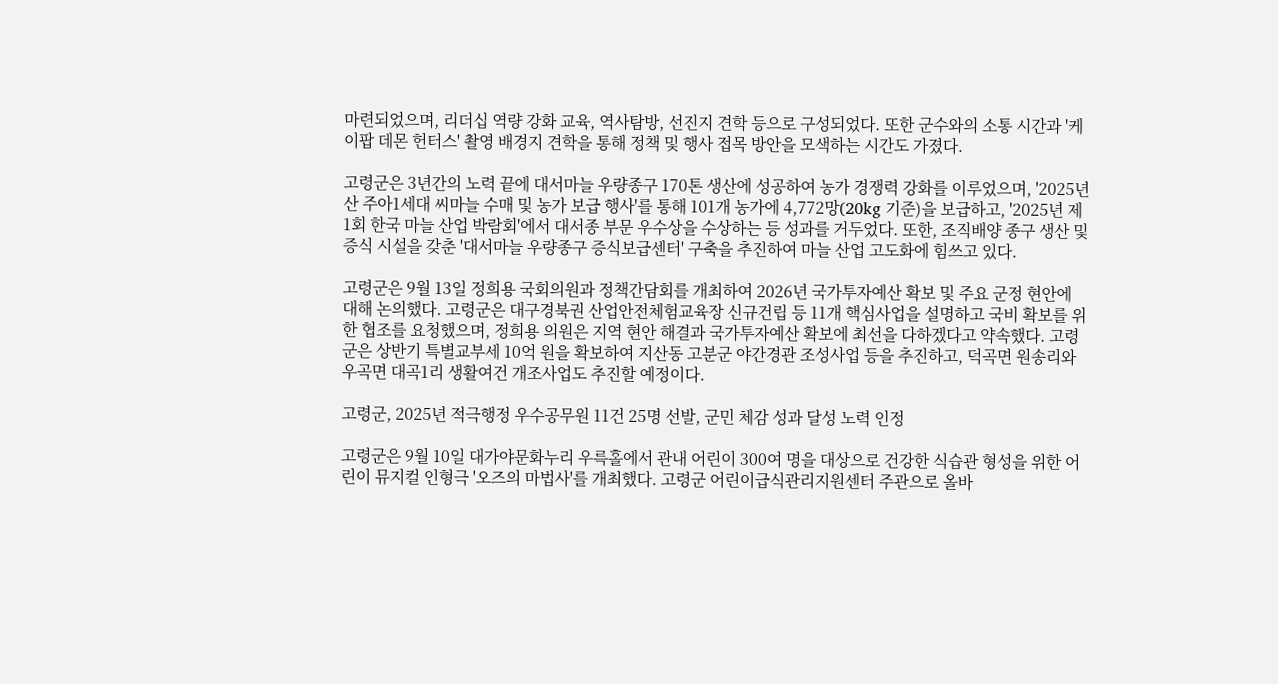마련되었으며, 리더십 역량 강화 교육, 역사탐방, 선진지 견학 등으로 구성되었다. 또한 군수와의 소통 시간과 '케이팝 데몬 헌터스' 촬영 배경지 견학을 통해 정책 및 행사 접목 방안을 모색하는 시간도 가졌다.

고령군은 3년간의 노력 끝에 대서마늘 우량종구 170톤 생산에 성공하여 농가 경쟁력 강화를 이루었으며, '2025년산 주아1세대 씨마늘 수매 및 농가 보급 행사'를 통해 101개 농가에 4,772망(20kg 기준)을 보급하고, '2025년 제1회 한국 마늘 산업 박람회'에서 대서종 부문 우수상을 수상하는 등 성과를 거두었다. 또한, 조직배양 종구 생산 및 증식 시설을 갖춘 '대서마늘 우량종구 증식보급센터' 구축을 추진하여 마늘 산업 고도화에 힘쓰고 있다.

고령군은 9월 13일 정희용 국회의원과 정책간담회를 개최하여 2026년 국가투자예산 확보 및 주요 군정 현안에 대해 논의했다. 고령군은 대구경북권 산업안전체험교육장 신규건립 등 11개 핵심사업을 설명하고 국비 확보를 위한 협조를 요청했으며, 정희용 의원은 지역 현안 해결과 국가투자예산 확보에 최선을 다하겠다고 약속했다. 고령군은 상반기 특별교부세 10억 원을 확보하여 지산동 고분군 야간경관 조성사업 등을 추진하고, 덕곡면 원송리와 우곡면 대곡1리 생활여건 개조사업도 추진할 예정이다.

고령군, 2025년 적극행정 우수공무원 11건 25명 선발, 군민 체감 성과 달성 노력 인정

고령군은 9월 10일 대가야문화누리 우륵홀에서 관내 어린이 300여 명을 대상으로 건강한 식습관 형성을 위한 어린이 뮤지컬 인형극 '오즈의 마법사'를 개최했다. 고령군 어린이급식관리지원센터 주관으로 올바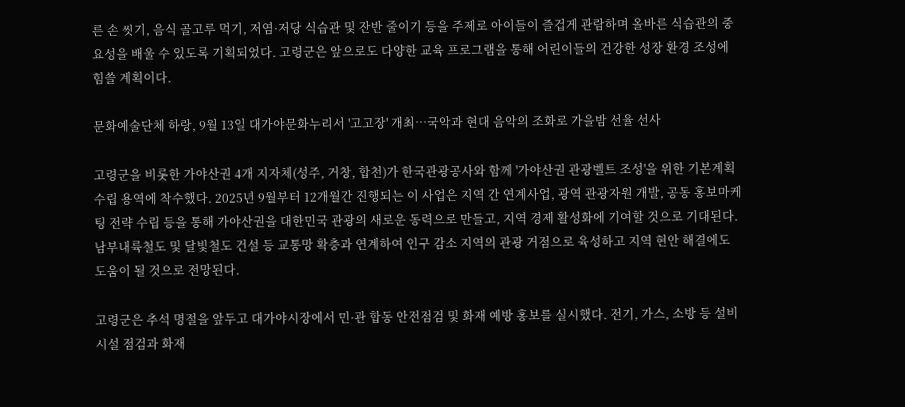른 손 씻기, 음식 골고루 먹기, 저염·저당 식습관 및 잔반 줄이기 등을 주제로 아이들이 즐겁게 관람하며 올바른 식습관의 중요성을 배울 수 있도록 기획되었다. 고령군은 앞으로도 다양한 교육 프로그램을 통해 어린이들의 건강한 성장 환경 조성에 힘쓸 계획이다.

문화예술단체 하랑, 9월 13일 대가야문화누리서 '고고장' 개최…국악과 현대 음악의 조화로 가을밤 선율 선사

고령군을 비롯한 가야산권 4개 지자체(성주, 거창, 합천)가 한국관광공사와 함께 '가야산권 관광벨트 조성'을 위한 기본계획 수립 용역에 착수했다. 2025년 9월부터 12개월간 진행되는 이 사업은 지역 간 연계사업, 광역 관광자원 개발, 공동 홍보마케팅 전략 수립 등을 통해 가야산권을 대한민국 관광의 새로운 동력으로 만들고, 지역 경제 활성화에 기여할 것으로 기대된다. 남부내륙철도 및 달빛철도 건설 등 교통망 확충과 연계하여 인구 감소 지역의 관광 거점으로 육성하고 지역 현안 해결에도 도움이 될 것으로 전망된다.

고령군은 추석 명절을 앞두고 대가야시장에서 민·관 합동 안전점검 및 화재 예방 홍보를 실시했다. 전기, 가스, 소방 등 설비시설 점검과 화재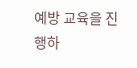예방 교육을 진행하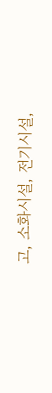고, 소화시설, 전기시설,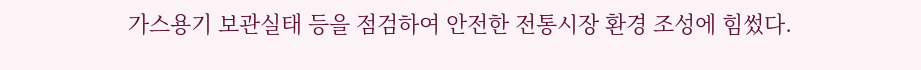가스용기 보관실태 등을 점검하여 안전한 전통시장 환경 조성에 힘썼다.